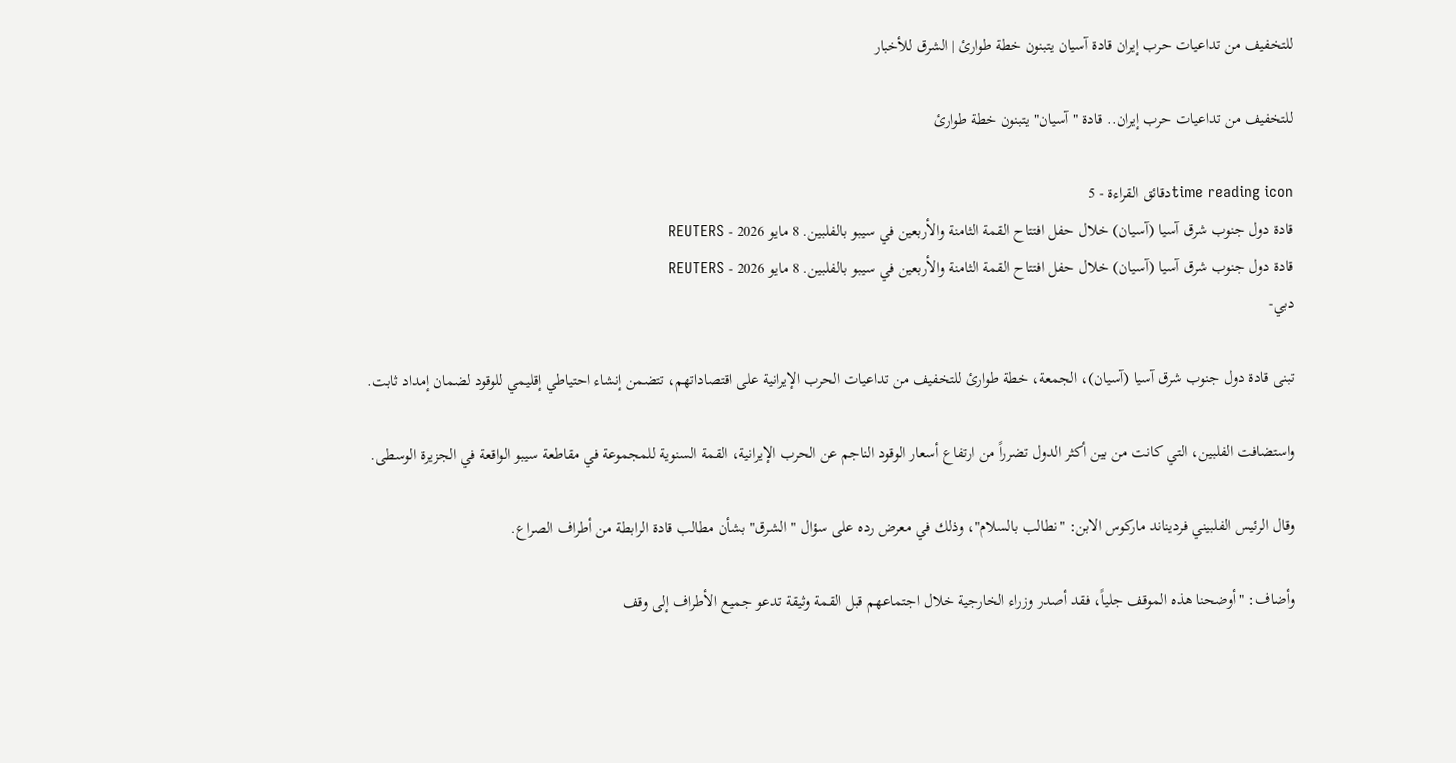للتخفيف من تداعيات حرب إيران قادة آسيان يتبنون خطة طوارئ | الشرق للأخبار

للتخفيف من تداعيات حرب إيران.. قادة "آسيان" يتبنون خطة طوارئ

time reading iconدقائق القراءة - 5
قادة دول جنوب شرق آسيا (آسيان) خلال حفل افتتاح القمة الثامنة والأربعين في سيبو بالفلبين. 8 مايو 2026 - REUTERS
قادة دول جنوب شرق آسيا (آسيان) خلال حفل افتتاح القمة الثامنة والأربعين في سيبو بالفلبين. 8 مايو 2026 - REUTERS
دبي-

تبنى قادة دول جنوب شرق آسيا (آسيان)، الجمعة، خطة طوارئ للتخفيف من تداعيات الحرب الإيرانية على اقتصاداتهم، تتضمن إنشاء احتياطي إقليمي للوقود لضمان إمداد ثابت.

واستضافت الفلبين، التي كانت من بين أكثر الدول تضرراً من ارتفاع أسعار الوقود الناجم عن الحرب الإيرانية، القمة السنوية للمجموعة في مقاطعة سيبو الواقعة في الجزيرة الوسطى.

وقال الرئيس الفلبيني فرديناند ماركوس الابن: "نطالب بالسلام"، وذلك في معرض رده على سؤال "الشرق" بشأن مطالب قادة الرابطة من أطراف الصراع.

وأضاف: "أوضحنا هذه الموقف جلياً، فقد أصدر وزراء الخارجية خلال اجتماعهم قبل القمة وثيقة تدعو جميع الأطراف إلى وقف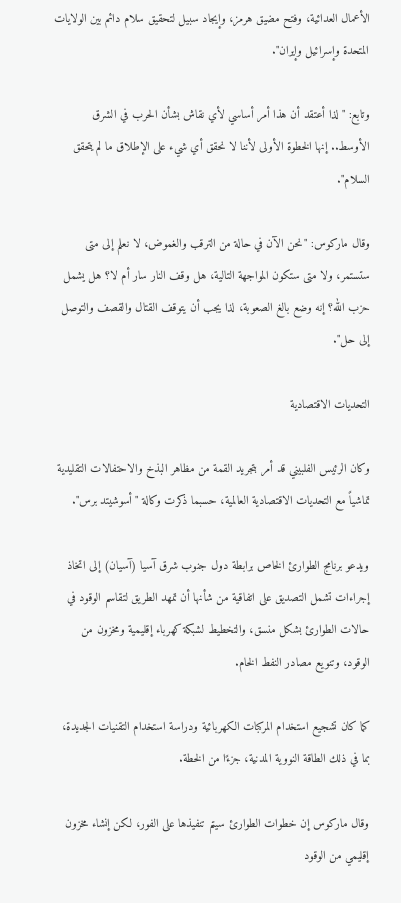الأعمال العدائية، وفتح مضيق هرمز، وإيجاد سبيل لتحقيق سلام دائم بين الولايات المتحدة وإسرائيل وإيران".

وتابع: "لذا أعتقد أن هذا أمر أساسي لأي نقاش بشأن الحرب في الشرق الأوسط.. إنها الخطوة الأولى لأننا لا نحقق أي شيء على الإطلاق ما لم يتحقق السلام".

وقال ماركوس: "نحن الآن في حالة من الترقب والغموض، لا نعلم إلى متى ستستمر، ولا متى ستكون المواجهة التالية، هل وقف النار سار أم لا؟ هل يشمل حزب الله؟ إنه وضع بالغ الصعوبة، لذا يجب أن يتوقف القتال والقصف والتوصل إلى حل".

التحديات الاقتصادية

وكان الرئيس الفلبيني قد أمر بتجريد القمة من مظاهر البذخ والاحتفالات التقليدية تماشياً مع التحديات الاقتصادية العالمية، حسبما ذكرت وكالة "أسوشيتد برس".

ويدعو برنامج الطوارئ الخاص برابطة دول جنوب شرق آسيا (آسيان) إلى اتخاذ إجراءات تشمل التصديق على اتفاقية من شأنها أن تمهد الطريق لتقاسم الوقود في حالات الطوارئ بشكل منسق، والتخطيط لشبكة كهرباء إقليمية ومخزون من الوقود، وتنويع مصادر النفط الخام.

كما كان تشجيع استخدام المركبات الكهربائية ودراسة استخدام التقنيات الجديدة، بما في ذلك الطاقة النووية المدنية، جزءًا من الخطة.

وقال ماركوس إن خطوات الطوارئ سيتم تنفيذها على الفور، لكن إنشاء مخزون إقليمي من الوقود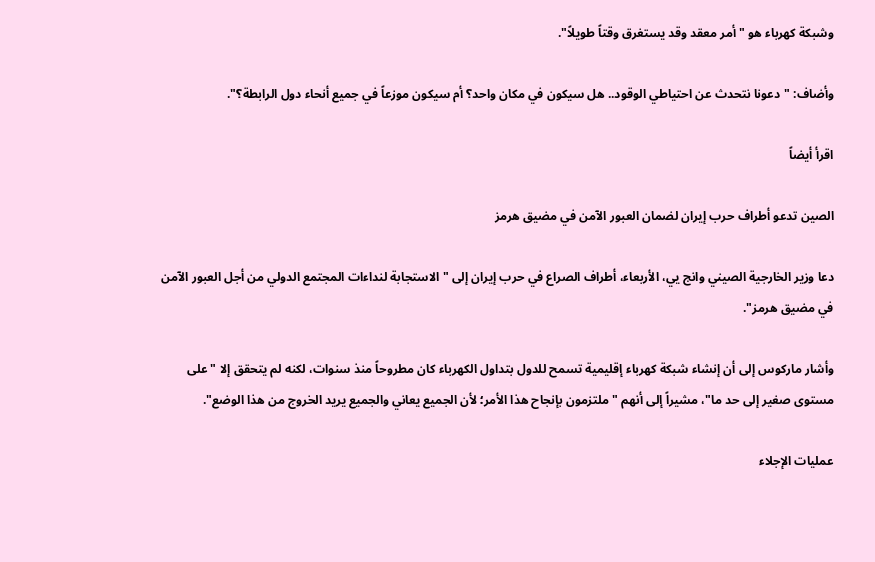وشبكة كهرباء هو "أمر معقد وقد يستغرق وقتاً طويلاً".

وأضاف: "دعونا نتحدث عن احتياطي الوقود.. هل سيكون في مكان واحد؟ أم سيكون موزعاً في جميع أنحاء دول الرابطة؟".

اقرأ أيضاً

الصين تدعو أطراف حرب إيران لضمان العبور الآمن في مضيق هرمز

دعا وزير الخارجية الصيني وانج يي، الأربعاء، أطراف الصراع في حرب إيران إلى "الاستجابة لنداءات المجتمع الدولي من أجل العبور الآمن في مضيق هرمز".

وأشار ماركوس إلى أن إنشاء شبكة كهرباء إقليمية تسمح للدول بتداول الكهرباء كان مطروحاً منذ سنوات، لكنه لم يتحقق إلا "على مستوى صغير إلى حد ما"، مشيراً إلى أنهم "ملتزمون بإنجاح هذا الأمر؛ لأن الجميع يعاني والجميع يريد الخروج من هذا الوضع".

عمليات الإجلاء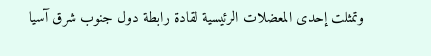وتمثلت إحدى المعضلات الرئيسية لقادة رابطة دول جنوب شرق آسيا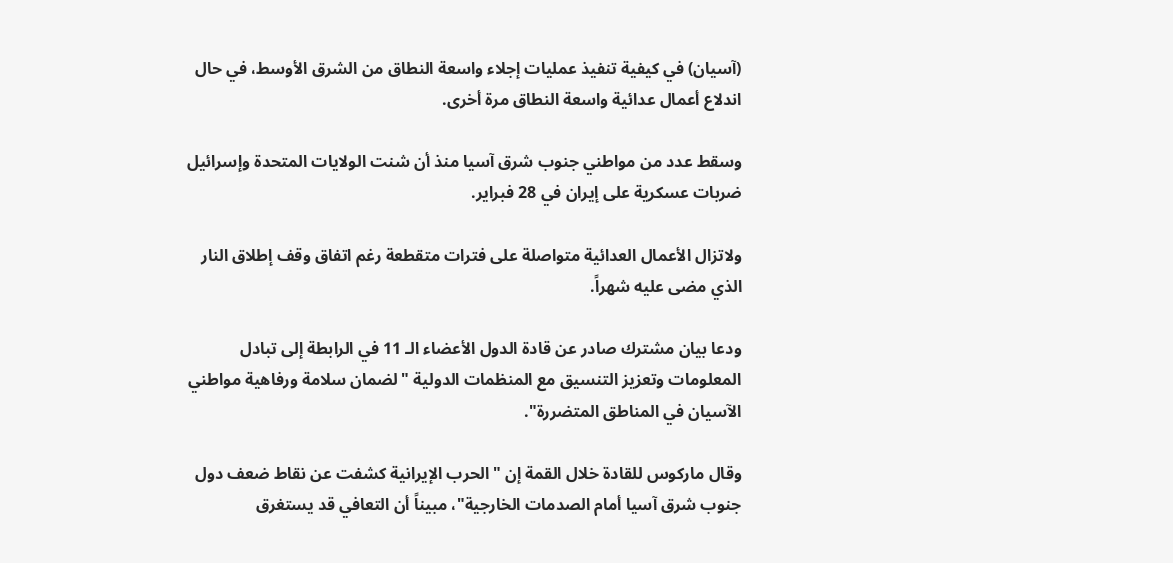(آسيان) في كيفية تنفيذ عمليات إجلاء واسعة النطاق من الشرق الأوسط، في حال اندلاع أعمال عدائية واسعة النطاق مرة أخرى.

وسقط عدد من مواطني جنوب شرق آسيا منذ أن شنت الولايات المتحدة وإسرائيل ضربات عسكرية على إيران في 28 فبراير.

ولاتزال الأعمال العدائية متواصلة على فترات متقطعة رغم اتفاق وقف إطلاق النار الذي مضى عليه شهراً.

ودعا بيان مشترك صادر عن قادة الدول الأعضاء الـ 11 في الرابطة إلى تبادل المعلومات وتعزيز التنسيق مع المنظمات الدولية "لضمان سلامة ورفاهية مواطني الآسيان في المناطق المتضررة".

وقال ماركوس للقادة خلال القمة إن "الحرب الإيرانية كشفت عن نقاط ضعف دول جنوب شرق آسيا أمام الصدمات الخارجية"، مبيناً أن التعافي قد يستغرق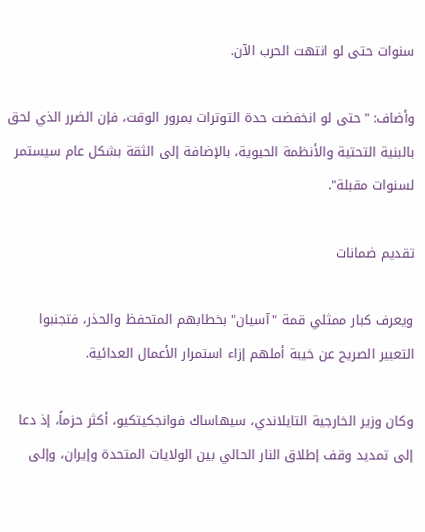سنوات حتى لو انتهت الحرب الآن.

وأضاف: "حتى لو انخفضت حدة التوترات بمرور الوقت، فإن الضرر الذي لحق بالبنية التحتية والأنظمة الحيوية، بالإضافة إلى الثقة بشكل عام سيستمر لسنوات مقبلة".

تقديم ضمانات

ويعرف كبار ممثلي قمة "آسيان" بخطابهم المتحفظ والحذر، فتجنبوا التعبير الصريح عن خيبة أملهم إزاء استمرار الأعمال العدائية.

وكان وزير الخارجية التايلاندي، سيهاساك فوانجكيتكيو، أكثر حزماً، إذ دعا إلى تمديد وقف إطلاق النار الحالي بين الولايات المتحدة وإيران، وإلى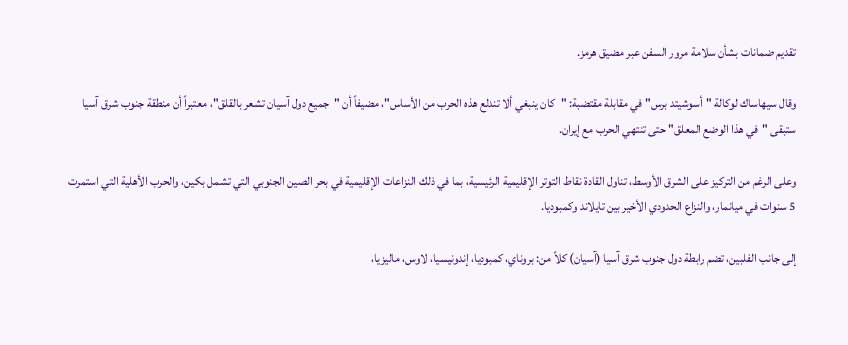تقديم ضمانات بشأن سلامة مرور السفن عبر مضيق هرمز.

وقال سيهاساك لوكالة "أسوشيتد برس" في مقابلة مقتضبة: "كان ينبغي ألا تندلع هذه الحرب من الأساس"، مضيفاً أن "جميع دول آسيان تشعر بالقلق"، معتبراً أن منطقة جنوب شرق آسيا ستبقى "في هذا الوضع المعلق" حتى تنتهي الحرب مع إيران.

وعلى الرغم من التركيز على الشرق الأوسط، تناول القادة نقاط التوتر الإقليمية الرئيسية، بما في ذلك النزاعات الإقليمية في بحر الصين الجنوبي التي تشمل بكين، والحرب الأهلية التي استمرت 5 سنوات في ميانمار، والنزاع الحدودي الأخير بين تايلاند وكمبوديا.

إلى جانب الفلبين، تضم رابطة دول جنوب شرق آسيا (آسيان) كلاً من: بروناي، كمبوديا، إندونيسيا، لاوس، ماليزيا،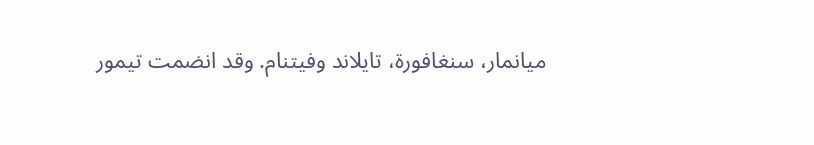ميانمار، سنغافورة، تايلاند وفيتنام. وقد انضمت تيمور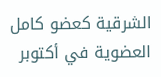الشرقية كعضو كامل العضوية في أكتوبر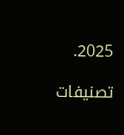2025.

تصنيفات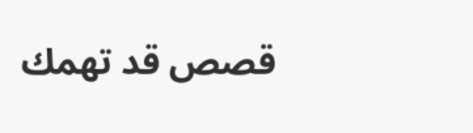قصص قد تهمك